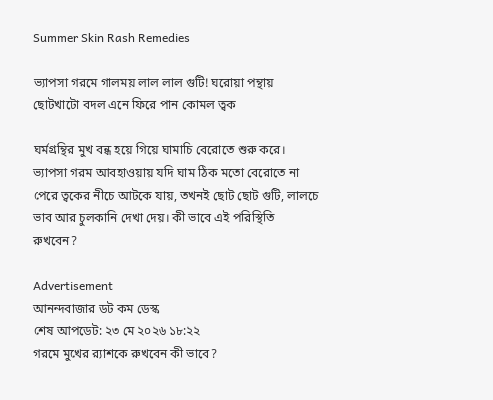Summer Skin Rash Remedies

ভ্যাপসা গরমে গালময় লাল লাল গুটি! ঘরোয়া পন্থায় ছোটখাটো বদল এনে ফিরে পান কোমল ত্বক

ঘর্মগ্রন্থির মুখ বন্ধ হয়ে গিয়ে ঘামাচি বেরোতে শুরু করে। ভ্যাপসা গরম আবহাওয়ায় যদি ঘাম ঠিক মতো বেরোতে না পেরে ত্বকের নীচে আটকে যায়, তখনই ছোট ছোট গুটি, লালচে ভাব আর চুলকানি দেখা দেয়। কী ভাবে এই পরিস্থিতি রুখবেন?

Advertisement
আনন্দবাজার ডট কম ডেস্ক
শেষ আপডেট: ২৩ মে ২০২৬ ১৮:২২
গরমে মুখের র‌্যাশকে রুখবেন কী ভাবে?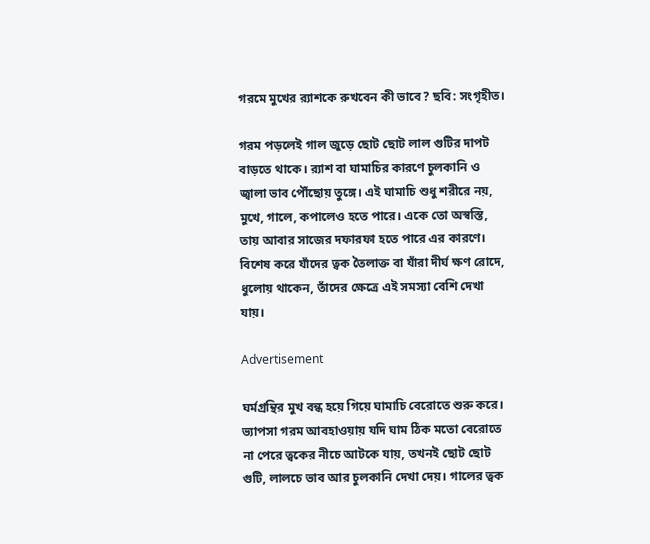গরমে মুখের র‌্যাশকে রুখবেন কী ভাবে? ছবি: সংগৃহীত।

গরম পড়লেই গাল জুড়ে ছোট ছোট লাল গুটির দাপট বাড়তে থাকে। র‍্যাশ বা ঘামাচির কারণে চুলকানি ও জ্বালা ভাব পৌঁছোয় তুঙ্গে। এই ঘামাচি শুধু শরীরে নয়, মুখে, গালে, কপালেও হতে পারে। একে তো অস্বস্তি, তায় আবার সাজের দফারফা হতে পারে এর কারণে। বিশেষ করে যাঁদের ত্বক তৈলাক্ত বা যাঁরা দীর্ঘ ক্ষণ রোদে, ধুলোয় থাকেন, তাঁদের ক্ষেত্রে এই সমস্যা বেশি দেখা যায়।

Advertisement

ঘর্মগ্রন্থির মুখ বন্ধ হয়ে গিয়ে ঘামাচি বেরোতে শুরু করে। ভ্যাপসা গরম আবহাওয়ায় যদি ঘাম ঠিক মতো বেরোতে না পেরে ত্বকের নীচে আটকে যায়, তখনই ছোট ছোট গুটি, লালচে ভাব আর চুলকানি দেখা দেয়। গালের ত্বক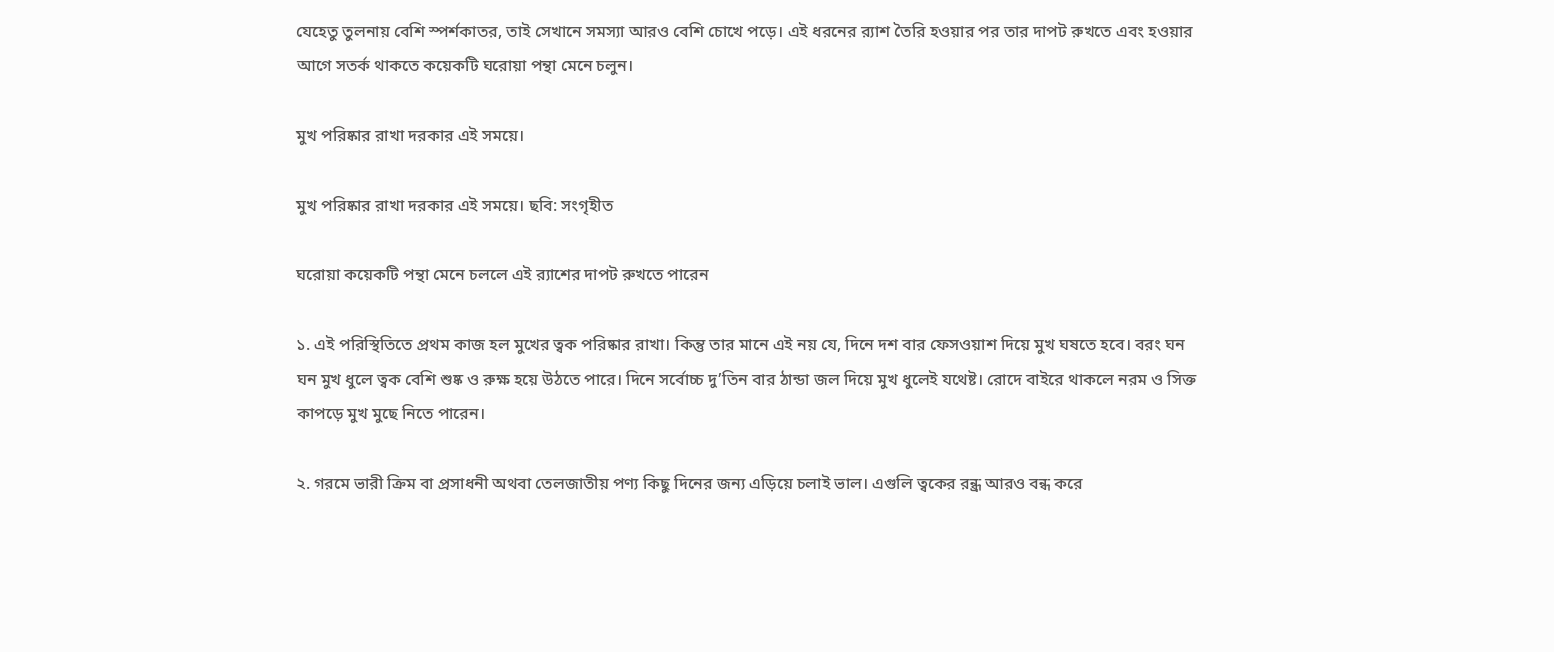যেহেতু তুলনায় বেশি স্পর্শকাতর, তাই সেখানে সমস্যা আরও বেশি চোখে পড়ে। এই ধরনের র‌্যাশ তৈরি হওয়ার পর তার দাপট রুখতে এবং হওয়ার আগে সতর্ক থাকতে কয়েকটি ঘরোয়া পন্থা মেনে চলুন।

মুখ পরিষ্কার রাখা দরকার এই সময়ে।

মুখ পরিষ্কার রাখা দরকার এই সময়ে। ছবি: সংগৃহীত

ঘরোয়া কয়েকটি পন্থা মেনে চললে এই র‌্যাশের দাপট রুখতে পারেন

১. এই পরিস্থিতিতে প্রথম কাজ হল মুখের ত্বক পরিষ্কার রাখা। কিন্তু তার মানে এই নয় যে, দিনে দশ বার ফেসওয়াশ দিয়ে মুখ ঘষতে হবে। বরং ঘন ঘন মুখ ধুলে ত্বক বেশি শুষ্ক ও রুক্ষ হয়ে উঠতে পারে। দিনে সর্বোচ্চ দু’তিন বার ঠান্ডা জল দিয়ে মুখ ধুলেই যথেষ্ট। রোদে বাইরে থাকলে নরম ও সিক্ত কাপড়ে মুখ মুছে নিতে পারেন।

২. গরমে ভারী ক্রিম বা প্রসাধনী অথবা তেলজাতীয় পণ্য কিছু দিনের জন্য এড়িয়ে চলাই ভাল। এগুলি ত্বকের রন্ধ্র আরও বন্ধ করে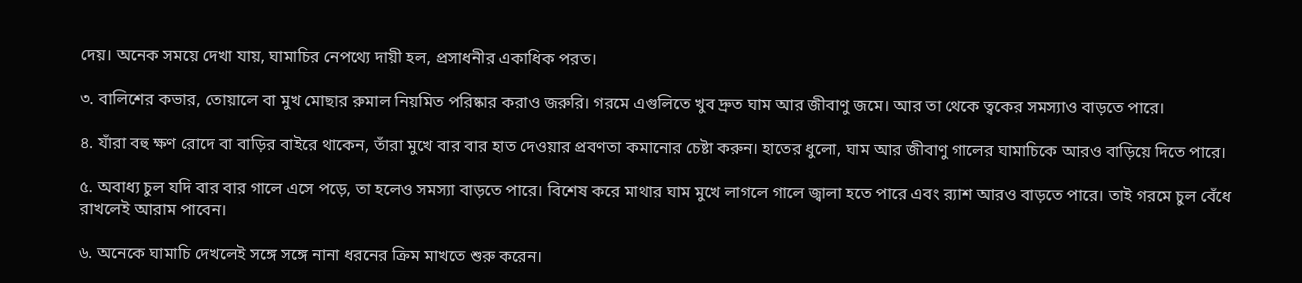দেয়। অনেক সময়ে দেখা যায়, ঘামাচির নেপথ্যে দায়ী হল, প্রসাধনীর একাধিক পরত।

৩. বালিশের কভার, তোয়ালে বা মুখ মোছার রুমাল নিয়মিত পরিষ্কার করাও জরুরি। গরমে এগুলিতে খুব দ্রুত ঘাম আর জীবাণু জমে। আর তা থেকে ত্বকের সমস্যাও বাড়তে পারে।

৪. যাঁরা বহু ক্ষণ রোদে বা বাড়ির বাইরে থাকেন, তাঁরা মুখে বার বার হাত দেওয়ার প্রবণতা কমানোর চেষ্টা করুন। হাতের ধুলো, ঘাম আর জীবাণু গালের ঘামাচিকে আরও বাড়িয়ে দিতে পারে।

৫. অবাধ্য চুল যদি বার বার গালে এসে পড়ে, তা হলেও সমস্যা বাড়তে পারে। বিশেষ করে মাথার ঘাম মুখে লাগলে গালে জ্বালা হতে পারে এবং র‍্যাশ আরও বাড়তে পারে। তাই গরমে চুল বেঁধে রাখলেই আরাম পাবেন।

৬. অনেকে ঘামাচি দেখলেই সঙ্গে সঙ্গে নানা ধরনের ক্রিম মাখতে শুরু করেন।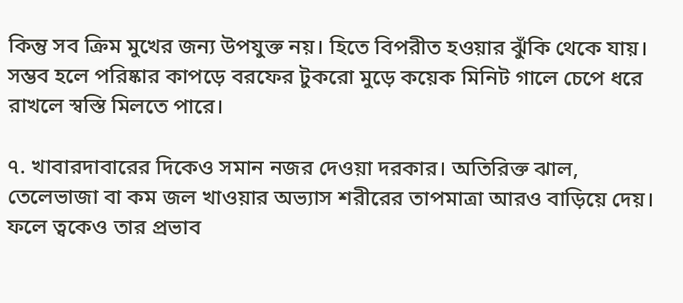কিন্তু সব ক্রিম মুখের জন্য উপযুক্ত নয়। হিতে বিপরীত হওয়ার ঝুঁকি থেকে যায়। সম্ভব হলে পরিষ্কার কাপড়ে বরফের টুকরো মুড়ে কয়েক মিনিট গালে চেপে ধরে রাখলে স্বস্তি মিলতে পারে।

৭. খাবারদাবারের দিকেও সমান নজর দেওয়া দরকার। অতিরিক্ত ঝাল, তেলেভাজা বা কম জল খাওয়ার অভ্যাস শরীরের তাপমাত্রা আরও বাড়িয়ে দেয়। ফলে ত্বকেও তার প্রভাব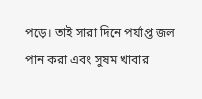পড়ে। তাই সারা দিনে পর্যাপ্ত জল পান করা এবং সুষম খাবার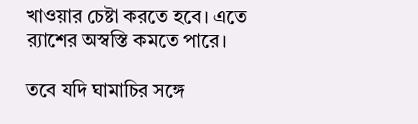খাওয়ার চেষ্টা করতে হবে। এতে র‌্যাশের অস্বস্তি কমতে পারে।

তবে যদি ঘামাচির সঙ্গে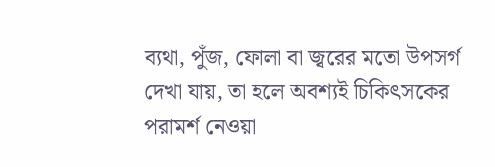ব্যথা, পুঁজ, ফোলা বা জ্বরের মতো উপসর্গ দেখা যায়, তা হলে অবশ্যই চিকিৎসকের পরামর্শ নেওয়া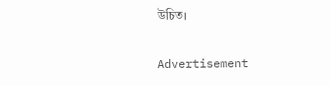উচিত।

Advertisement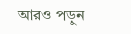আরও পড়ুন